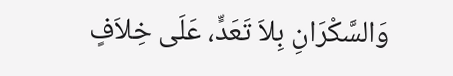وَالسَّكْرَانِ بِلاَ تَعَدٍّ، عَلَى خِلاَفٍ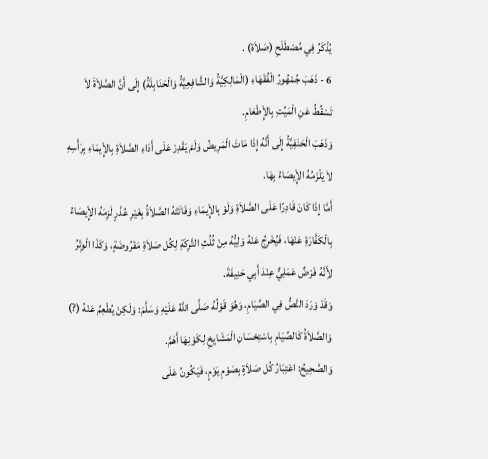يُذْكَرُ فِي مُصْطَلَحِ (صَلاَة) .
6 - ذَهَبَ جُمْهُورُ الْفُقَهَاءِ (الْمَالِكِيَّةُ وَالشَّافِعِيَّةُ وَالْحَنَابِلَةُ) إِلَى أَنَّ الصَّلاَةَ لاَ تَسْقُطُ عَنِ الْمَيِّتِ بِالإِْطْعَامِ.
وَذَهَبَ الْحَنَفِيَّةُ إِلَى أَنَّهُ إِذَا مَاتَ الْمَرِيضُ وَلَمْ يَقْدِرْ عَلَى أَدَاءِ الصَّلاَةِ بِالإِْيمَاءِ بِرَأْسِهِ لاَ يَلْزَمُهُ الإِْيصَاءُ بِهَا.
أَمَّا إِذَا كَانَ قَادِرًا عَلَى الصَّلاَةِ وَلَوْ بِالإِْيمَاءِ وَفَاتَتْهُ الصَّلاَةُ بِغَيْرِ عُذْرٍ لَزِمَهُ الإِْيصَاءُ بِالْكَفَّارَةِ عَنْهَا، فَيُخْرِجُ عَنْهُ وَلِيُّهُ مِنْ ثُلُثِ التَّرِكَةِ لِكُل صَلاَةِ مَفْرُوضَةٍ، وَكَذَا الْوِتْرُ لأَِنَّهُ فَرْضٌ عَمَلِيٌّ عِنْدَ أَبِي حَنِيفَةَ.
وَقَدْ وَرَدَ النَّصُّ فِي الصِّيَامِ، وَهُوَ قَوْلُهُ صَلَّى اللَّهُ عَلَيْهِ وَسَلَّمَ: وَلَكِنْ يُطْعِمُ عَنْهُ (?) وَالصَّلاَةُ كَالصِّيَامِ بِاسْتِحْسَانِ الْمَشَايِخِ لِكَوْنِهَا أَهَمَّ.
وَالصَّحِيحُ: اعْتِبَارُ كُل صَلاَةٍ بِصَوْمِ يَوْمٍ، فَيَكُونُ عَلَى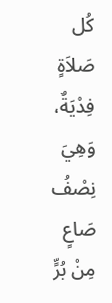كُل صَلاَةٍ فِدْيَةٌ، وَهِيَ نِصْفُ صَاعٍ مِنْ بُرٍّ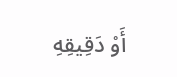أَوْ دَقِيقِهِ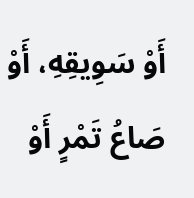أَوْ سَوِيقِهِ، أَوْ صَاعُ تَمْرٍ أَوْ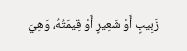زَبِيبٍ أَوْ شَعِيرٍ أَوْ قِيمَتُهُ، وَهِيَ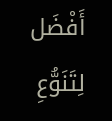أَفْضَل لِتَنَوُّعِ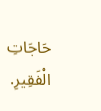حَاجَاتِ الْفَقِيرِ.